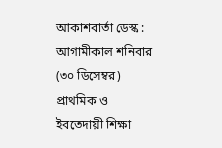আকাশবার্তা ডেস্ক :
আগামীকাল শনিবার (৩০ ডিসেম্বর) প্রাথমিক ও ইবতেদায়ী শিক্ষা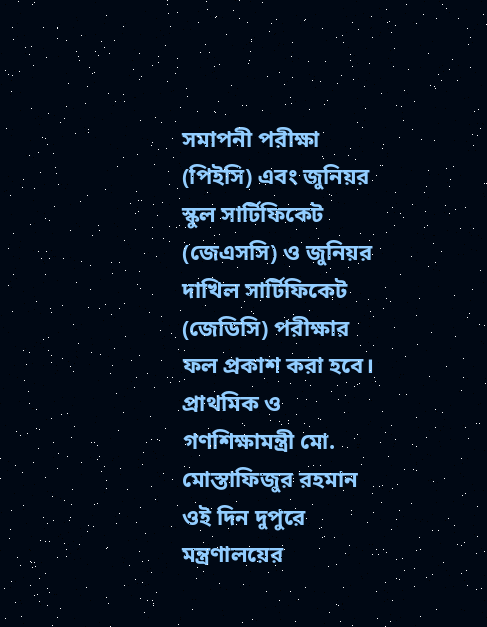সমাপনী পরীক্ষা (পিইসি) এবং জুনিয়র স্কুল সার্টিফিকেট (জেএসসি) ও জুনিয়র দাখিল সার্টিফিকেট (জেডিসি) পরীক্ষার ফল প্রকাশ করা হবে।
প্রাথমিক ও গণশিক্ষামন্ত্রী মো. মোস্তাফিজুর রহমান ওই দিন দুপুরে মন্ত্রণালয়ের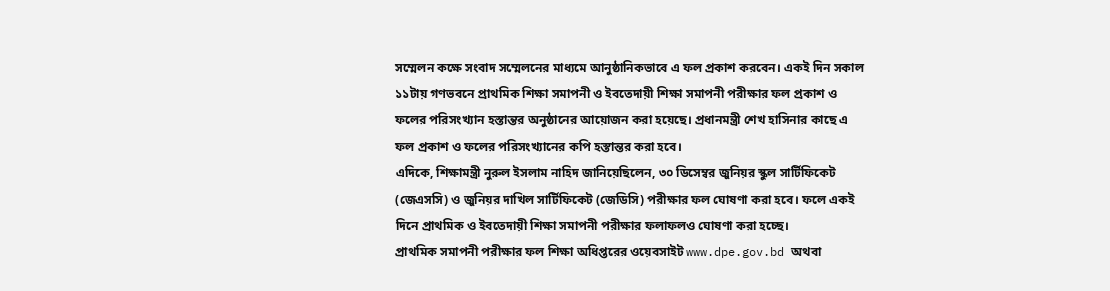সম্মেলন কক্ষে সংবাদ সম্মেলনের মাধ্যমে আনুষ্ঠানিকভাবে এ ফল প্রকাশ করবেন। একই দিন সকাল ১১টায় গণভবনে প্রাথমিক শিক্ষা সমাপনী ও ইবতেদায়ী শিক্ষা সমাপনী পরীক্ষার ফল প্রকাশ ও ফলের পরিসংখ্যান হস্তান্তর অনুষ্ঠানের আয়োজন করা হয়েছে। প্রধানমন্ত্রী শেখ হাসিনার কাছে এ ফল প্রকাশ ও ফলের পরিসংখ্যানের কপি হস্তান্তর করা হবে।
এদিকে, শিক্ষামন্ত্রী নুরুল ইসলাম নাহিদ জানিয়েছিলেন, ৩০ ডিসেম্বর জুনিয়র স্কুল সার্টিফিকেট (জেএসসি) ও জুনিয়র দাখিল সার্টিফিকেট (জেডিসি) পরীক্ষার ফল ঘোষণা করা হবে। ফলে একই দিনে প্রাথমিক ও ইবতেদায়ী শিক্ষা সমাপনী পরীক্ষার ফলাফলও ঘোষণা করা হচ্ছে।
প্রাথমিক সমাপনী পরীক্ষার ফল শিক্ষা অধিপ্তরের ওয়েবসাইট www.dpe.gov.bd অথবা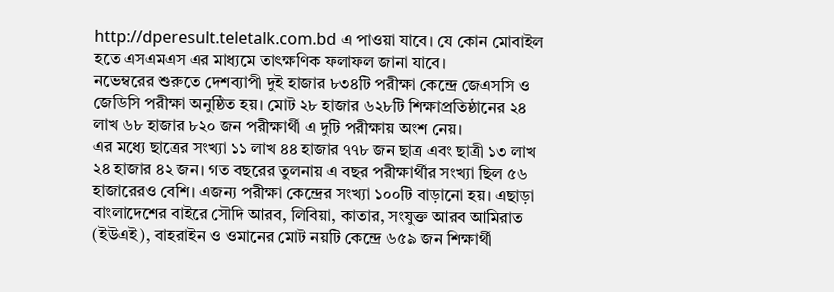http://dperesult.teletalk.com.bd এ পাওয়া যাবে। যে কোন মোবাইল হতে এসএমএস এর মাধ্যমে তাৎক্ষণিক ফলাফল জানা যাবে।
নভেম্বরের শুরুতে দেশব্যাপী দুই হাজার ৮৩৪টি পরীক্ষা কেন্দ্রে জেএসসি ও জেডিসি পরীক্ষা অনুষ্ঠিত হয়। মোট ২৮ হাজার ৬২৮টি শিক্ষাপ্রতিষ্ঠানের ২৪ লাখ ৬৮ হাজার ৮২০ জন পরীক্ষার্থী এ দুটি পরীক্ষায় অংশ নেয়।
এর মধ্যে ছাত্রের সংখ্যা ১১ লাখ ৪৪ হাজার ৭৭৮ জন ছাত্র এবং ছাত্রী ১৩ লাখ ২৪ হাজার ৪২ জন। গত বছরের তুলনায় এ বছর পরীক্ষার্থীর সংখ্যা ছিল ৫৬ হাজারেরও বেশি। এজন্য পরীক্ষা কেন্দ্রের সংখ্যা ১০০টি বাড়ানো হয়। এছাড়া বাংলাদেশের বাইরে সৌদি আরব, লিবিয়া, কাতার, সংযুক্ত আরব আমিরাত (ইউএই), বাহরাইন ও ওমানের মোট নয়টি কেন্দ্রে ৬৫৯ জন শিক্ষার্থী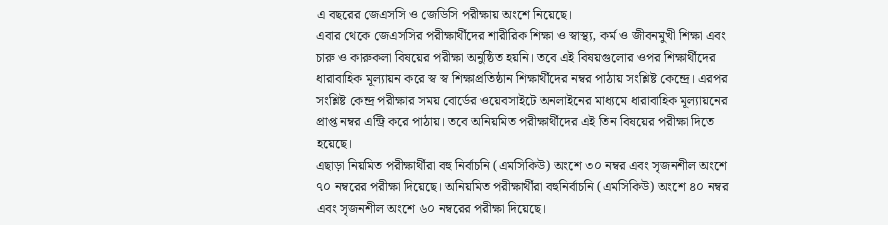এ বছরের জেএসসি ও জেডিসি পরীক্ষায় অংশে নিয়েছে।
এবার থেকে জেএসসির পরীক্ষার্থীদের শারীরিক শিক্ষা ও স্বাস্থ্য, কর্ম ও জীবনমুখী শিক্ষা এবং চারু ও কারুকলা বিষয়ের পরীক্ষা অনুষ্ঠিত হয়নি। তবে এই বিষয়গুলোর ওপর শিক্ষার্থীদের ধারাবাহিক মূল্যায়ন করে স্ব স্ব শিক্ষাপ্রতিষ্ঠান শিক্ষার্থীদের নম্বর পাঠায় সংশ্লিষ্ট কেন্দ্রে। এরপর সংশ্লিষ্ট কেন্দ্র পরীক্ষার সময় বোর্ডের ওয়েবসাইটে অনলাইনের মাধ্যমে ধারাবাহিক মূল্যায়নের প্রাপ্ত নম্বর এন্ট্রি করে পাঠায়। তবে অনিয়মিত পরীক্ষার্থীদের এই তিন বিষয়ের পরীক্ষা দিতে হয়েছে।
এছাড়া নিয়মিত পরীক্ষার্থীরা বহু নির্বাচনি (এমসিকিউ) অংশে ৩০ নম্বর এবং সৃজনশীল অংশে ৭০ নম্বরের পরীক্ষা দিয়েছে। অনিয়মিত পরীক্ষার্থীরা বহুনির্বাচনি (এমসিকিউ) অংশে ৪০ নম্বর এবং সৃজনশীল অংশে ৬০ নম্বরের পরীক্ষা দিয়েছে।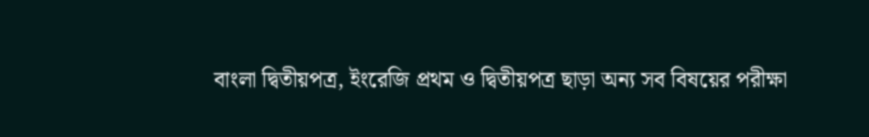বাংলা দ্বিতীয়পত্র, ইংরেজি প্রথম ও দ্বিতীয়পত্র ছাড়া অন্য সব বিষয়ের পরীক্ষা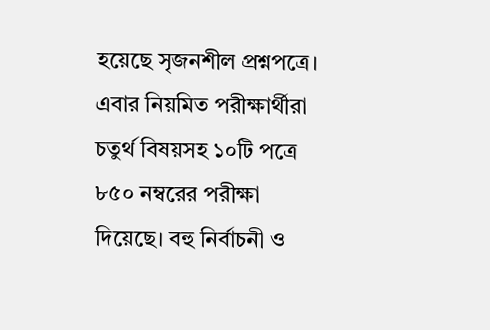হয়েছে সৃজনশীল প্রশ্নপত্রে।
এবার নিয়মিত পরীক্ষার্থীরা চতুর্থ বিষয়সহ ১০টি পত্রে ৮৫০ নম্বরের পরীক্ষা দিয়েছে। বহু নির্বাচনী ও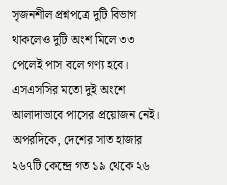সৃজনশীল প্রশ্নপত্রে দুটি বিভাগ থাকলেও দুটি অংশ মিলে ৩৩ পেলেই পাস বলে গণ্য হবে। এসএসসির মতো দুই অংশে আলাদাভাবে পাসের প্রয়োজন নেই।
অপরদিকে, দেশের সাত হাজার ২৬৭টি কেন্দ্রে গত ১৯ থেকে ২৬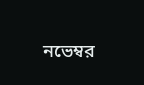নভেম্বর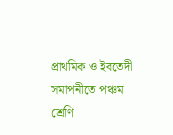প্রাথমিক ও ইবতেদী সমাপনীতে পঞ্চম শ্রেণি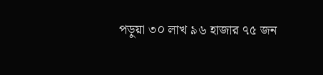পড়ুয়া ৩০ লাখ ৯৬ হাজার ৭৫ জন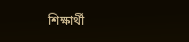শিক্ষার্থী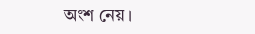অংশ নেয়।